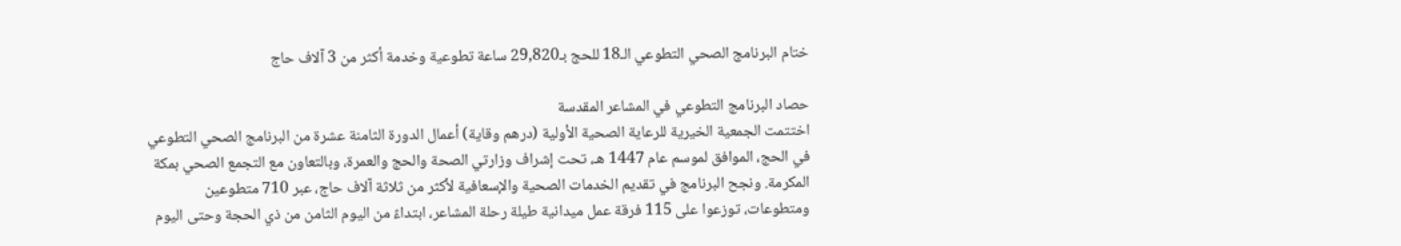ختام البرنامج الصحي التطوعي الـ18 للحج بـ29,820 ساعة تطوعية وخدمة أكثر من 3 آلاف حاج

حصاد البرنامج التطوعي في المشاعر المقدسة
اختتمت الجمعية الخيرية للرعاية الصحية الأولية (درهم وقاية) أعمال الدورة الثامنة عشرة من البرنامج الصحي التطوعي في الحج، الموافق لموسم عام 1447 هـ، تحت إشراف وزارتي الصحة والحج والعمرة، وبالتعاون مع التجمع الصحي بمكة المكرمة. ونجح البرنامج في تقديم الخدمات الصحية والإسعافية لأكثر من ثلاثة آلاف حاج، عبر 710 متطوعين ومتطوعات، توزعوا على 115 فرقة عمل ميدانية طيلة رحلة المشاعر، ابتداءً من اليوم الثامن من ذي الحجة وحتى اليوم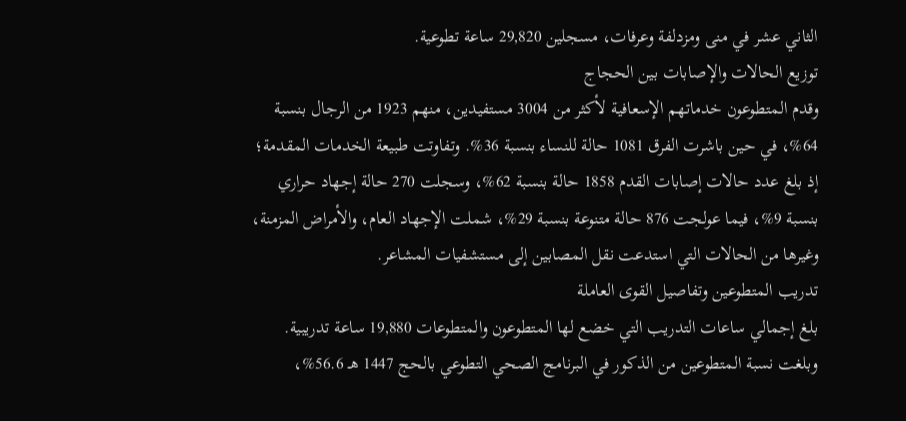الثاني عشر في منى ومزدلفة وعرفات، مسجلين 29,820 ساعة تطوعية.
توزيع الحالات والإصابات بين الحجاج
وقدم المتطوعون خدماتهم الإسعافية لأكثر من 3004 مستفيدين، منهم 1923 من الرجال بنسبة 64%، في حين باشرت الفرق 1081 حالة للنساء بنسبة 36%. وتفاوتت طبيعة الخدمات المقدمة؛ إذ بلغ عدد حالات إصابات القدم 1858 حالة بنسبة 62%، وسجلت 270 حالة إجهاد حراري بنسبة 9%، فيما عولجت 876 حالة متنوعة بنسبة 29%، شملت الإجهاد العام، والأمراض المزمنة، وغيرها من الحالات التي استدعت نقل المصابين إلى مستشفيات المشاعر.
تدريب المتطوعين وتفاصيل القوى العاملة
بلغ إجمالي ساعات التدريب التي خضع لها المتطوعون والمتطوعات 19,880 ساعة تدريبية. وبلغت نسبة المتطوعين من الذكور في البرنامج الصحي التطوعي بالحج 1447 هـ 56.6%،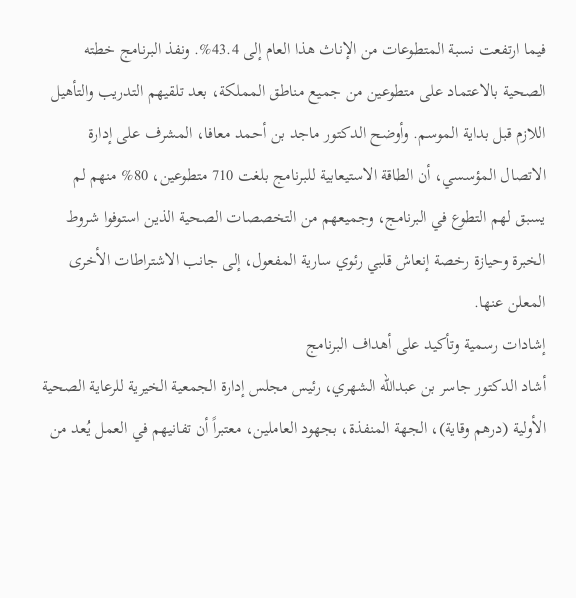فيما ارتفعت نسبة المتطوعات من الإناث هذا العام إلى 43.4%. ونفذ البرنامج خطته الصحية بالاعتماد على متطوعين من جميع مناطق المملكة، بعد تلقيهم التدريب والتأهيل اللازم قبل بداية الموسم. وأوضح الدكتور ماجد بن أحمد معافا، المشرف على إدارة الاتصال المؤسسي، أن الطاقة الاستيعابية للبرنامج بلغت 710 متطوعين، 80% منهم لم يسبق لهم التطوع في البرنامج، وجميعهم من التخصصات الصحية الذين استوفوا شروط الخبرة وحيازة رخصة إنعاش قلبي رئوي سارية المفعول، إلى جانب الاشتراطات الأخرى المعلن عنها.
إشادات رسمية وتأكيد على أهداف البرنامج
أشاد الدكتور جاسر بن عبدالله الشهري، رئيس مجلس إدارة الجمعية الخيرية للرعاية الصحية الأولية (درهم وقاية)، الجهة المنفذة، بجهود العاملين، معتبراً أن تفانيهم في العمل يُعد من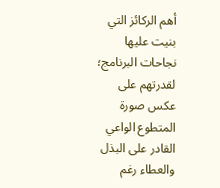أهم الركائز التي بنيت عليها نجاحات البرنامج؛ لقدرتهم على عكس صورة المتطوع الواعي القادر على البذل والعطاء رغم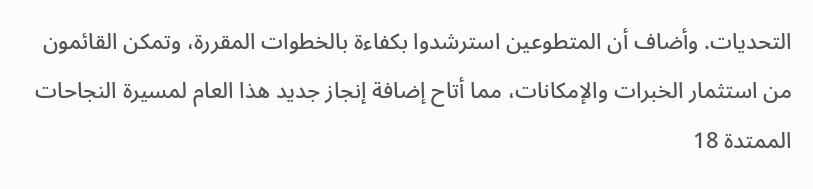التحديات. وأضاف أن المتطوعين استرشدوا بكفاءة بالخطوات المقررة، وتمكن القائمون من استثمار الخبرات والإمكانات، مما أتاح إضافة إنجاز جديد هذا العام لمسيرة النجاحات الممتدة 18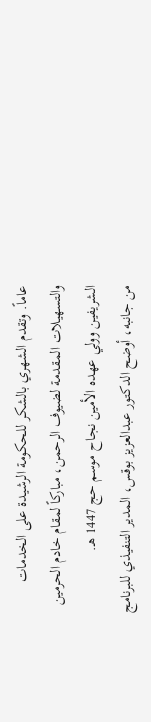عاماً. وتقدم الشهري بالشكر للحكومة الرشيدة على الخدمات والتسهيلات المقدمة لضيوف الرحمن، مباركاً لمقام خادم الحرمين الشريفين وولي عهده الأمين نجاح موسم حج 1447 هـ.
من جانبه، أوضح الدكتور عبدالعزيز بوقس، المدير التنفيذي للبرنامج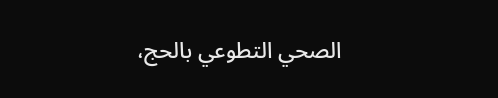الصحي التطوعي بالحج،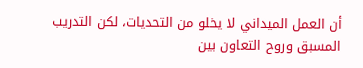أن العمل الميداني لا يخلو من التحديات، لكن التدريب المسبق وروح التعاون بين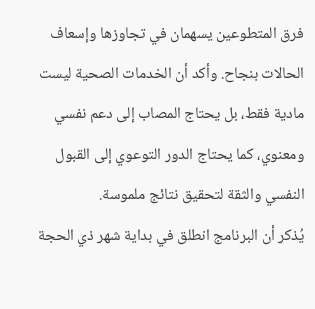فرق المتطوعين يسهمان في تجاوزها وإسعاف الحالات بنجاح. وأكد أن الخدمات الصحية ليست مادية فقط، بل يحتاج المصاب إلى دعم نفسي ومعنوي، كما يحتاج الدور التوعوي إلى القبول النفسي والثقة لتحقيق نتائج ملموسة.
يُذكر أن البرنامج انطلق في بداية شهر ذي الحجة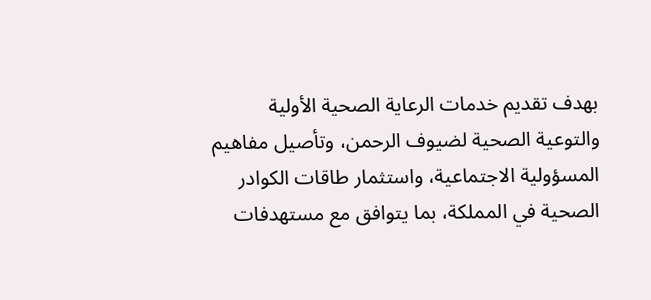بهدف تقديم خدمات الرعاية الصحية الأولية والتوعية الصحية لضيوف الرحمن، وتأصيل مفاهيم المسؤولية الاجتماعية، واستثمار طاقات الكوادر الصحية في المملكة، بما يتوافق مع مستهدفات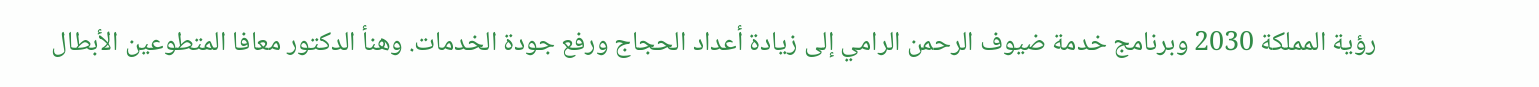رؤية المملكة 2030 وبرنامج خدمة ضيوف الرحمن الرامي إلى زيادة أعداد الحجاج ورفع جودة الخدمات. وهنأ الدكتور معافا المتطوعين الأبطال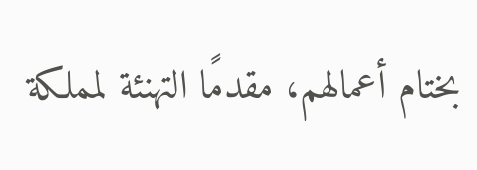بختام أعمالهم، مقدمًا التهنئة لمملكة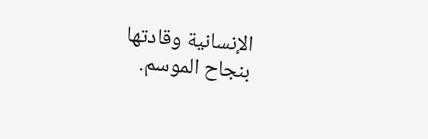الإنسانية وقادتها بنجاح الموسم.